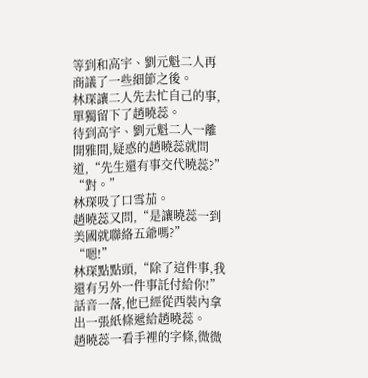等到和高宇、劉元魁二人再商議了一些細節之後。
林琛讓二人先去忙自己的事,單獨留下了趙曉蕊。
待到高宇、劉元魁二人一離開雅間,疑惑的趙曉蕊就問道,“先生還有事交代曉蕊?”
“對。”
林琛吸了口雪茄。
趙曉蕊又問,“是讓曉蕊一到美國就聯絡五爺嗎?”
“嗯!”
林琛點點頭,“除了這件事,我還有另外一件事託付給你!”
話音一落,他已經從西裝內拿出一張紙條遞給趙曉蕊。
趙曉蕊一看手裡的字條,微微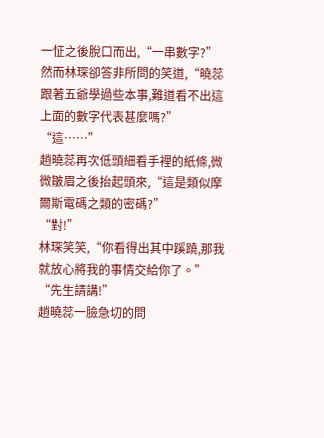一怔之後脫口而出,“一串數字?”
然而林琛卻答非所問的笑道,“曉蕊跟著五爺學過些本事,難道看不出這上面的數字代表甚麼嗎?”
“這……”
趙曉蕊再次低頭細看手裡的紙條,微微皺眉之後抬起頭來,“這是類似摩爾斯電碼之類的密碼?”
“對!”
林琛笑笑,“你看得出其中蹊蹺,那我就放心將我的事情交給你了。”
“先生請講!”
趙曉蕊一臉急切的問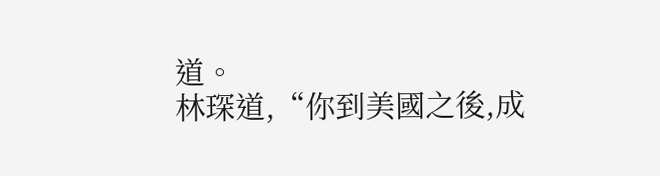道。
林琛道,“你到美國之後,成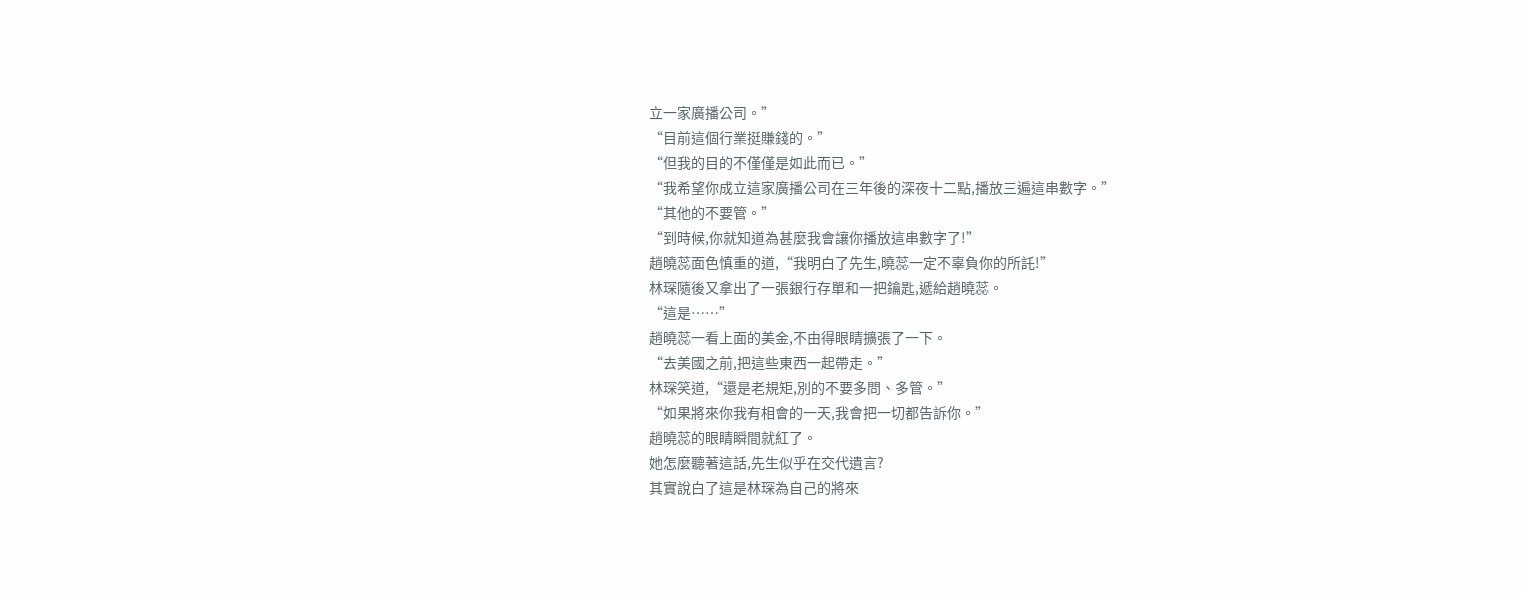立一家廣播公司。”
“目前這個行業挺賺錢的。”
“但我的目的不僅僅是如此而已。”
“我希望你成立這家廣播公司在三年後的深夜十二點,播放三遍這串數字。”
“其他的不要管。”
“到時候,你就知道為甚麼我會讓你播放這串數字了!”
趙曉蕊面色慎重的道,“我明白了先生,曉蕊一定不辜負你的所託!”
林琛隨後又拿出了一張銀行存單和一把鑰匙,遞給趙曉蕊。
“這是……”
趙曉蕊一看上面的美金,不由得眼睛擴張了一下。
“去美國之前,把這些東西一起帶走。”
林琛笑道,“還是老規矩,別的不要多問、多管。”
“如果將來你我有相會的一天,我會把一切都告訴你。”
趙曉蕊的眼睛瞬間就紅了。
她怎麼聽著這話,先生似乎在交代遺言?
其實說白了這是林琛為自己的將來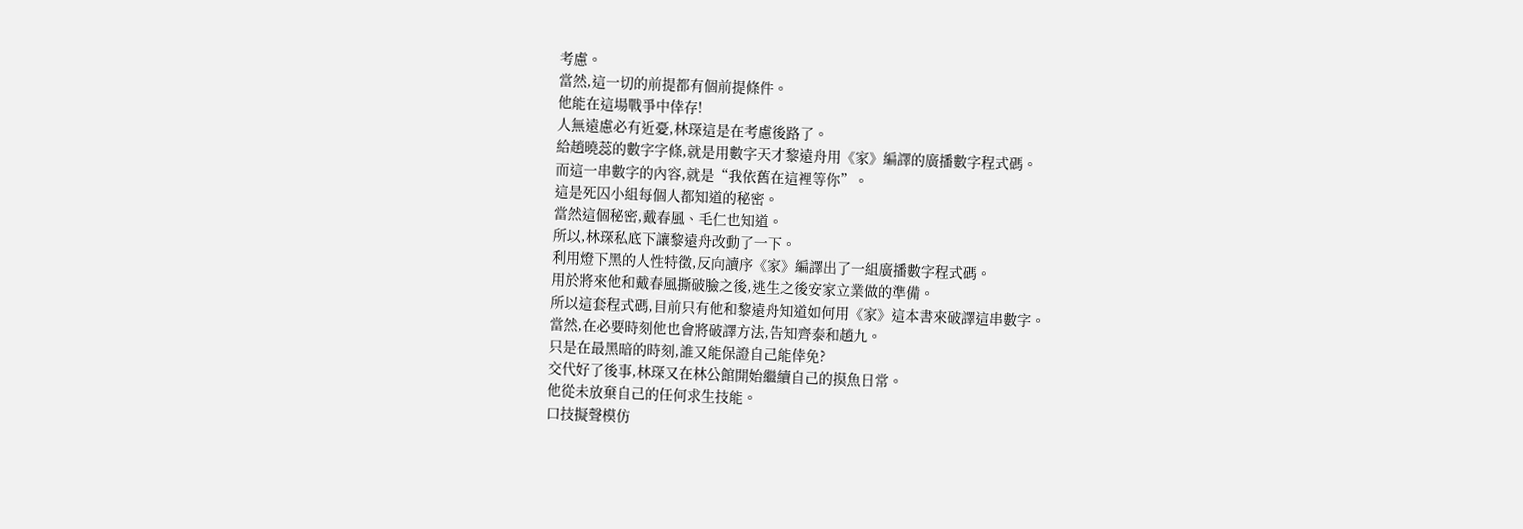考慮。
當然,這一切的前提都有個前提條件。
他能在這場戰爭中倖存!
人無遠慮必有近憂,林琛這是在考慮後路了。
給趙曉蕊的數字字條,就是用數字天才黎遠舟用《家》編譯的廣播數字程式碼。
而這一串數字的內容,就是“我依舊在這裡等你”。
這是死囚小組每個人都知道的秘密。
當然這個秘密,戴春風、毛仁也知道。
所以,林琛私底下讓黎遠舟改動了一下。
利用燈下黑的人性特徵,反向讀序《家》編譯出了一組廣播數字程式碼。
用於將來他和戴春風撕破臉之後,逃生之後安家立業做的準備。
所以這套程式碼,目前只有他和黎遠舟知道如何用《家》這本書來破譯這串數字。
當然,在必要時刻他也會將破譯方法,告知齊泰和趙九。
只是在最黑暗的時刻,誰又能保證自己能倖免?
交代好了後事,林琛又在林公館開始繼續自己的摸魚日常。
他從未放棄自己的任何求生技能。
口技擬聲模仿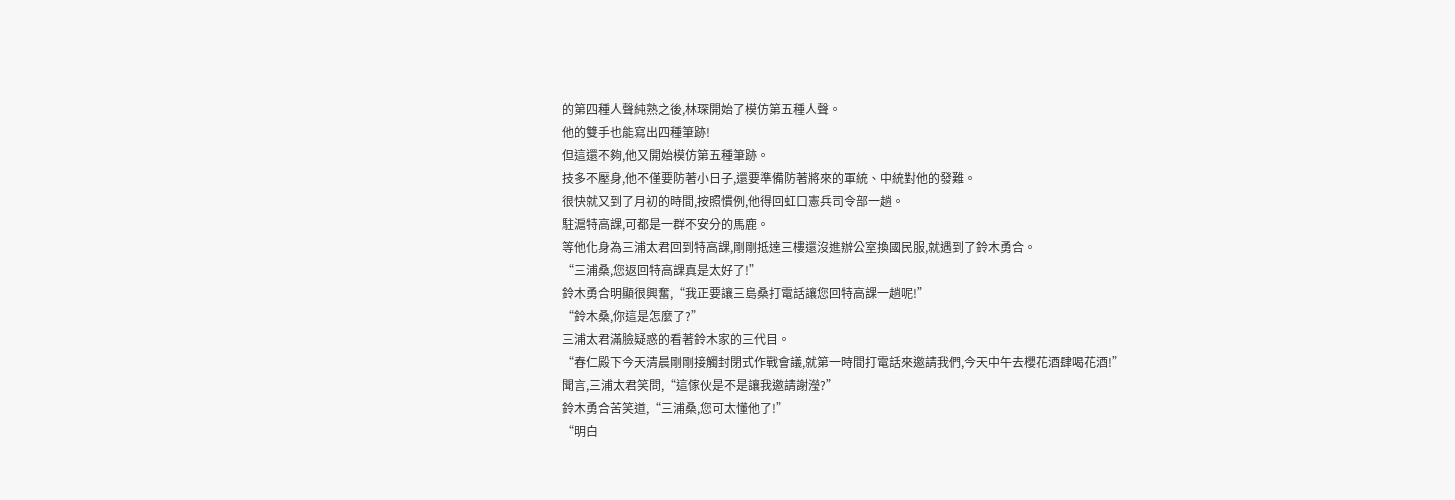的第四種人聲純熟之後,林琛開始了模仿第五種人聲。
他的雙手也能寫出四種筆跡!
但這還不夠,他又開始模仿第五種筆跡。
技多不壓身,他不僅要防著小日子,還要準備防著將來的軍統、中統對他的發難。
很快就又到了月初的時間,按照慣例,他得回虹口憲兵司令部一趟。
駐滬特高課,可都是一群不安分的馬鹿。
等他化身為三浦太君回到特高課,剛剛抵達三樓還沒進辦公室換國民服,就遇到了鈴木勇合。
“三浦桑,您返回特高課真是太好了!”
鈴木勇合明顯很興奮,“我正要讓三島桑打電話讓您回特高課一趟呢!”
“鈴木桑,你這是怎麼了?”
三浦太君滿臉疑惑的看著鈴木家的三代目。
“春仁殿下今天清晨剛剛接觸封閉式作戰會議,就第一時間打電話來邀請我們,今天中午去櫻花酒肆喝花酒!”
聞言,三浦太君笑問,“這傢伙是不是讓我邀請謝瀅?”
鈴木勇合苦笑道,“三浦桑,您可太懂他了!”
“明白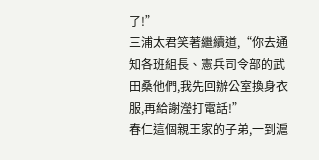了!”
三浦太君笑著繼續道,“你去通知各班組長、憲兵司令部的武田桑他們,我先回辦公室換身衣服,再給謝瀅打電話!”
春仁這個親王家的子弟,一到滬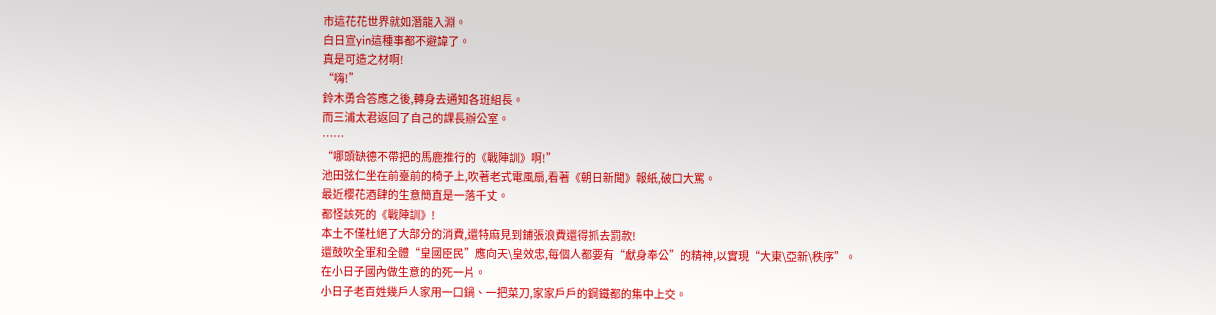市這花花世界就如潛龍入淵。
白日宣yin這種事都不避諱了。
真是可造之材啊!
“嗨!”
鈴木勇合答應之後,轉身去通知各班組長。
而三浦太君返回了自己的課長辦公室。
……
“哪頭缺德不帶把的馬鹿推行的《戰陣訓》啊!”
池田弦仁坐在前臺前的椅子上,吹著老式電風扇,看著《朝日新聞》報紙,破口大罵。
最近櫻花酒肆的生意簡直是一落千丈。
都怪該死的《戰陣訓》!
本土不僅杜絕了大部分的消費,還特麻見到鋪張浪費還得抓去罰款!
還鼓吹全軍和全體“皇國臣民”應向天\皇效忠,每個人都要有“獻身奉公”的精神,以實現“大東\亞新\秩序”。
在小日子國內做生意的的死一片。
小日子老百姓幾戶人家用一口鍋、一把菜刀,家家戶戶的鋼鐵都的集中上交。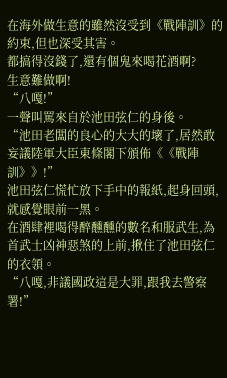在海外做生意的雖然沒受到《戰陣訓》的約束,但也深受其害。
都搞得沒錢了,還有個鬼來喝花酒啊?
生意難做啊!
“八嘎!”
一聲叫罵來自於池田弦仁的身後。
“池田老闆的良心的大大的壞了,居然敢妄議陸軍大臣東條閣下頒佈《《戰陣訓》》!”
池田弦仁慌忙放下手中的報紙,起身回頭,就感覺眼前一黑。
在酒肆裡喝得醉醺醺的數名和服武生,為首武士凶神惡煞的上前,揪住了池田弦仁的衣領。
“八嘎,非議國政這是大罪,跟我去警察署!”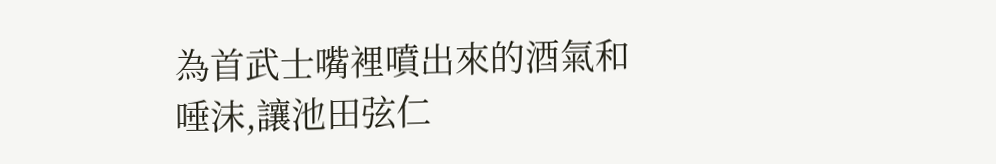為首武士嘴裡噴出來的酒氣和唾沫,讓池田弦仁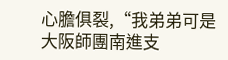心膽俱裂,“我弟弟可是大阪師團南進支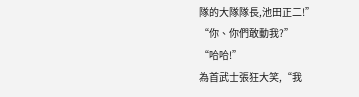隊的大隊隊長,池田正二!”
“你、你們敢動我?”
“哈哈!”
為首武士張狂大笑,“我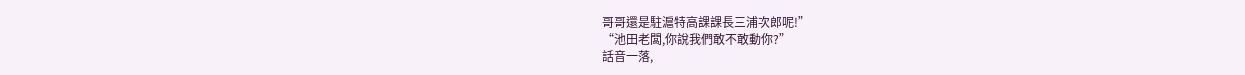哥哥還是駐滬特高課課長三浦次郎呢!”
“池田老闆,你說我們敢不敢動你?”
話音一落,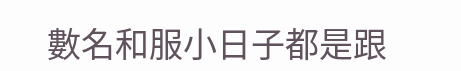數名和服小日子都是跟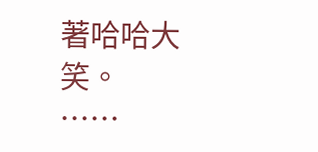著哈哈大笑。
……